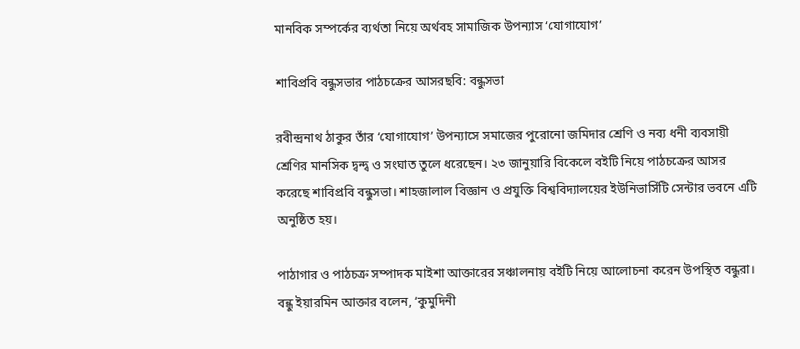মানবিক সম্পর্কের ব্যর্থতা নিয়ে অর্থবহ সামাজিক উপন্যাস ‘যোগাযোগ’

শাবিপ্রবি বন্ধুসভার পাঠচক্রের আসরছবি: বন্ধুসভা

রবীন্দ্রনাথ ঠাকুর তাঁর ‘যোগাযোগ’ উপন্যাসে সমাজের পুরোনো জমিদার শ্রেণি ও নব্য ধনী ব্যবসায়ী শ্রেণির মানসিক দ্বন্দ্ব ও সংঘাত তুলে ধরেছেন। ২৩ জানুয়ারি বিকেলে বইটি নিয়ে পাঠচক্রের আসর করেছে শাবিপ্রবি বন্ধুসভা। শাহজালাল বিজ্ঞান ও প্রযুক্তি বিশ্ববিদ্যালয়ের ইউনিভার্সিটি সেন্টার ভবনে এটি অনুষ্ঠিত হয়।

পাঠাগার ও পাঠচক্র সম্পাদক মাইশা আক্তারের সঞ্চালনায় বইটি নিয়ে আলোচনা করেন উপস্থিত বন্ধুরা। বন্ধু ইয়ারমিন আক্তার বলেন, ‘কুমুদিনী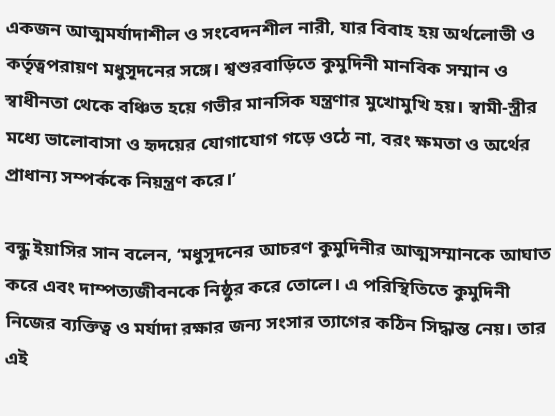একজন আত্মমর্যাদাশীল ও সংবেদনশীল নারী, যার বিবাহ হয় অর্থলোভী ও কর্তৃত্বপরায়ণ মধুসূদনের সঙ্গে। শ্বশুরবাড়িতে কুমুদিনী মানবিক সম্মান ও স্বাধীনতা থেকে বঞ্চিত হয়ে গভীর মানসিক যন্ত্রণার মুখোমুখি হয়। স্বামী-স্ত্রীর মধ্যে ভালোবাসা ও হৃদয়ের যোগাযোগ গড়ে ওঠে না, বরং ক্ষমতা ও অর্থের প্রাধান্য সম্পর্ককে নিয়ন্ত্রণ করে।’

বন্ধু ইয়াসির সান বলেন, ‘মধুসূদনের আচরণ কুমুদিনীর আত্মসম্মানকে আঘাত করে এবং দাম্পত্যজীবনকে নিষ্ঠুর করে তোলে। এ পরিস্থিতিতে কুমুদিনী নিজের ব্যক্তিত্ব ও মর্যাদা রক্ষার জন্য সংসার ত্যাগের কঠিন সিদ্ধান্ত নেয়। তার এই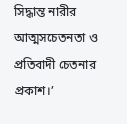সিদ্ধান্ত নারীর আত্মসচেতনতা ও প্রতিবাদী চেতনার প্রকাশ।’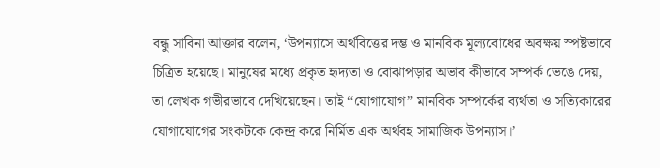বন্ধু সাবিনা আক্তার বলেন, ‘উপন্যাসে অর্থবিত্তের দম্ভ ও মানবিক মূল্যবোধের অবক্ষয় স্পষ্টভাবে চিত্রিত হয়েছে। মানুষের মধ্যে প্রকৃত হৃদ্যতা ও বোঝাপড়ার অভাব কীভাবে সম্পর্ক ভেঙে দেয়, তা লেখক গভীরভাবে দেখিয়েছেন। তাই “যোগাযোগ” মানবিক সম্পর্কের ব্যর্থতা ও সত্যিকারের যোগাযোগের সংকটকে কেন্দ্র করে নির্মিত এক অর্থবহ সামাজিক উপন্যাস।’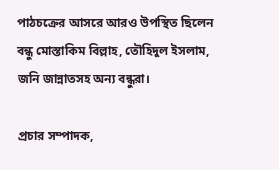পাঠচক্রের আসরে আরও উপস্থিত ছিলেন বন্ধু মোস্তাকিম বিল্লাহ, তৌহিদুল ইসলাম, জনি জান্নাতসহ অন্য বন্ধুরা।

প্রচার সম্পাদক,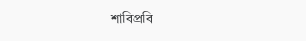শাবিপ্রবি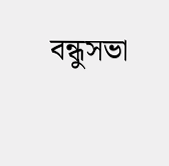বন্ধুসভা